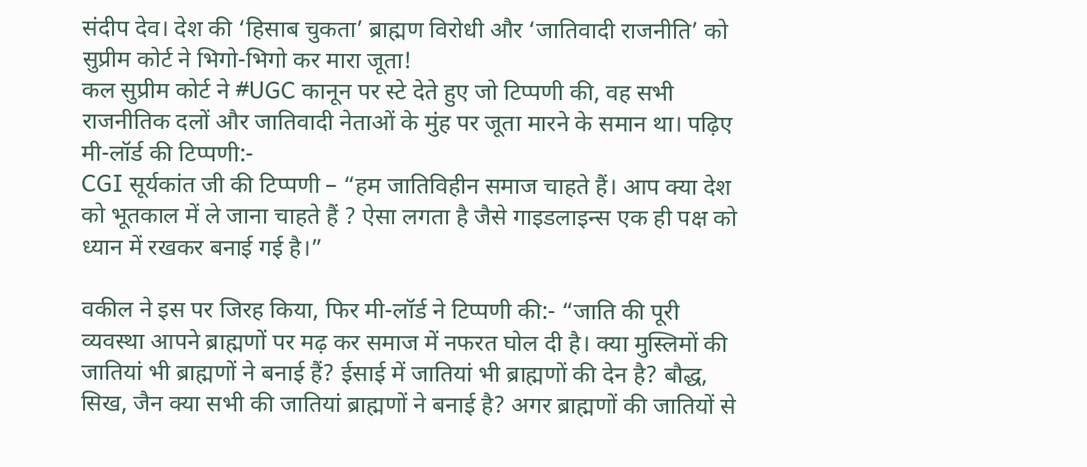संदीप देव। देश की ‘हिसाब चुकता’ ब्राह्मण विरोधी और ‘जातिवादी राजनीति’ को सुप्रीम कोर्ट ने भिगो-भिगो कर मारा जूता!
कल सुप्रीम कोर्ट ने #UGC कानून पर स्टे देते हुए जो टिप्पणी की, वह सभी राजनीतिक दलों और जातिवादी नेताओं के मुंह पर जूता मारने के समान था। पढ़िए मी-लॉर्ड की टिप्पणी:-
CGI सूर्यकांत जी की टिप्पणी – “हम जातिविहीन समाज चाहते हैं। आप क्या देश को भूतकाल में ले जाना चाहते हैं ? ऐसा लगता है जैसे गाइडलाइन्स एक ही पक्ष को ध्यान में रखकर बनाई गई है।”

वकील ने इस पर जिरह किया, फिर मी-लॉर्ड ने टिप्पणी की:- “जाति की पूरी व्यवस्था आपने ब्राह्मणों पर मढ़ कर समाज में नफरत घोल दी है। क्या मुस्लिमों की जातियां भी ब्राह्मणों ने बनाई हैं? ईसाई में जातियां भी ब्राह्मणों की देन है? बौद्ध, सिख, जैन क्या सभी की जातियां ब्राह्मणों ने बनाई है? अगर ब्राह्मणों की जातियों से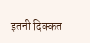इतनी दिक्कत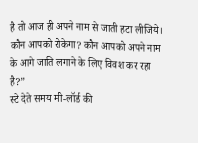है तो आज ही अपने नाम से जाती हटा लीजिये। कौन आपको रोकेगा? कौन आपको अपने नाम के आगे जाति लगाने के लिए विवश कर रहा है?”
स्टे देते समय मी-लॉर्ड की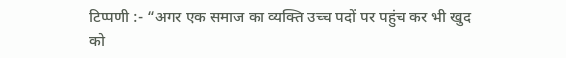टिप्पणी :- “अगर एक समाज का व्यक्ति उच्च पदों पर पहुंच कर भी खुद को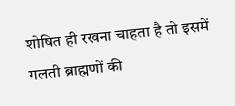शोषित ही रखना चाहता है तो इसमें गलती ब्राह्मणों की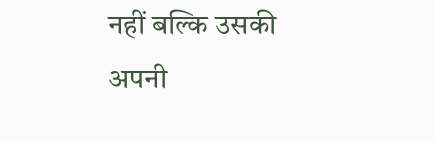नहीं बल्कि उसकी अपनी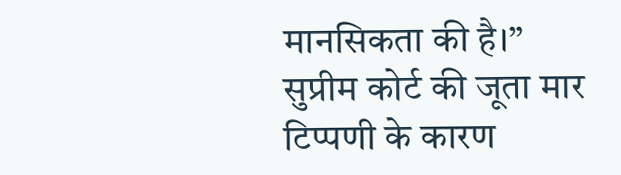मानसिकता की है।”
सुप्रीम कोर्ट की जूता मार टिप्पणी के कारण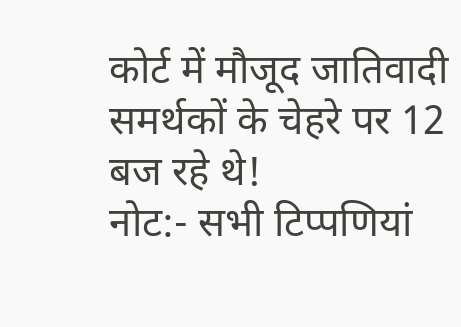कोर्ट में मौजूद जातिवादी समर्थकों के चेहरे पर 12 बज रहे थे!
नोट:- सभी टिप्पणियां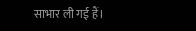साभार ली गई हैं।